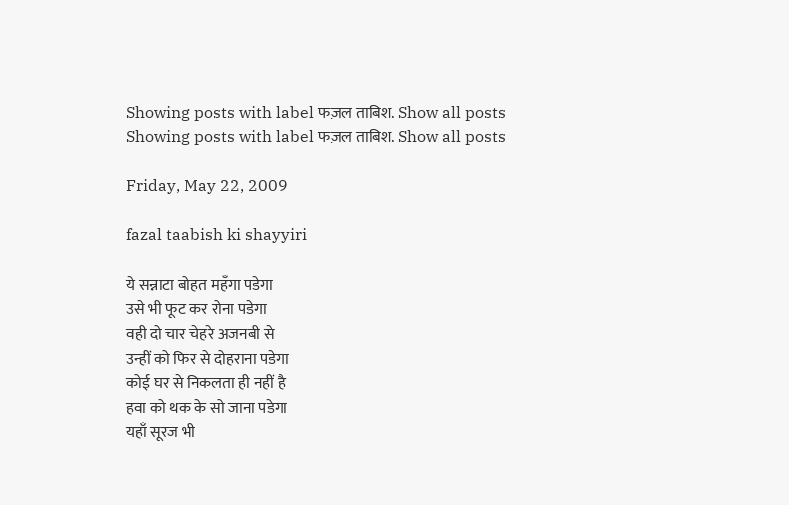Showing posts with label फज़ल ताबिश. Show all posts
Showing posts with label फज़ल ताबिश. Show all posts

Friday, May 22, 2009

fazal taabish ki shayyiri

ये सन्नाटा बोहत महँगा पडेगा
उसे भी फूट कर रोना पडेगा
वही दो चार चेहरे अजनबी से
उन्हीं को फिर से दोहराना पडेगा
कोई घर से निकलता ही नहीं है
हवा को थक के सो जाना पडेगा
यहाँ सूरज भी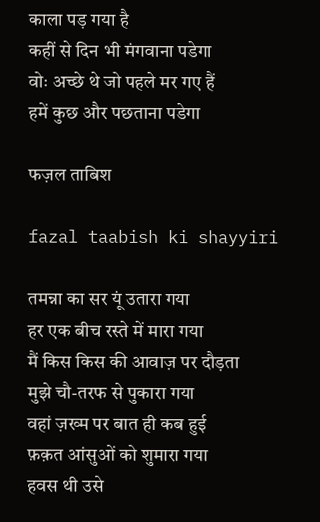काला पड़ गया है
कहीं से दिन भी मंगवाना पडेगा
वोः अच्छे थे जो पहले मर गए हैं
हमें कुछ और पछताना पडेगा

फज़ल ताबिश

fazal taabish ki shayyiri

तमन्ना का सर यूं उतारा गया
हर एक बीच रस्ते में मारा गया
मैं किस किस की आवाज़ पर दौड़ता
मुझे चौ-तरफ से पुकारा गया
वहां ज़ख्म पर बात ही कब हुई
फ़क़त आंसुओं को शुमारा गया
हवस थी उसे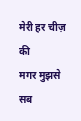मेरी हर चीज़ की
मगर मुझसे सब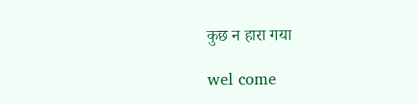कुछ न हारा गया

wel come